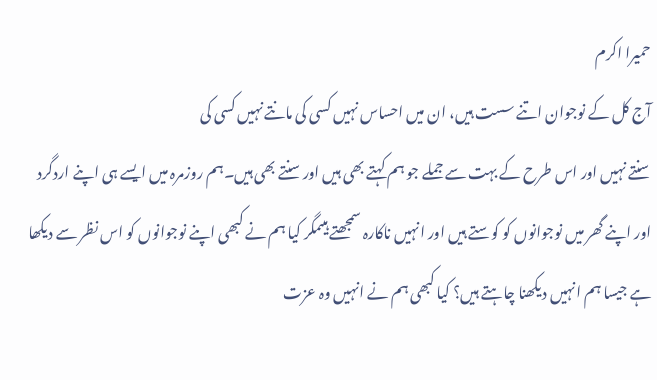حمیرا اکرم
آج کل کے نوجوان اتنے سست ہیں، ان میں احساس نہیں کسی کی مانتے نہیں کسی کی
سنتے نہیں اور اس طرح کے بہت سے جملے جو ہم کہتے بھی ہیں اور سنتے بھی ہیں۔ہم روزمرہ میں ایسے ہی اپنے اردگرد اور اپنے گھر میں نوجوانوں کو کوستے ہیں اور انہیں ناکارہ سمجھتے ہیںمگر کیا ہم نے کبھی اپنے نوجوانوں کو اس نظر سے دیکھا ہے جیسا ہم انہیں دیکھنا چاہتے ہیں؟ کیا کبھی ہم نے انہیں وہ عزت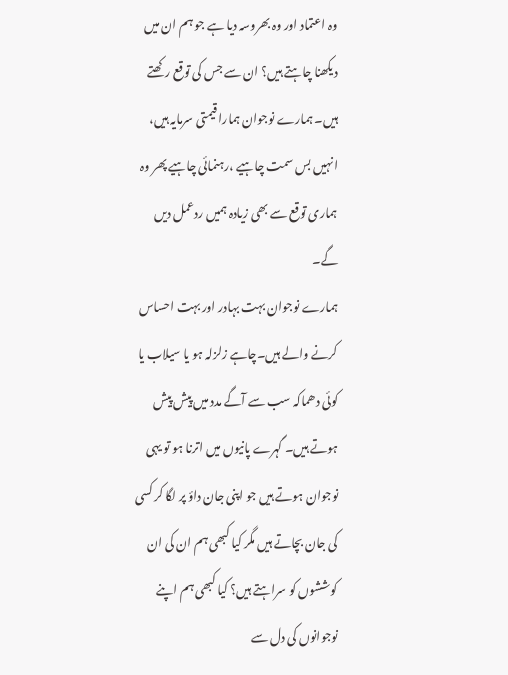وہ اعتماد اور وہ بھروسہ دیا ہے جو ہم ان میں دیکھنا چاہتے ہیں؟ ان سے جس کی توقع رکھتے ہیں۔ ہمارے نوجوان ہمارا قیمتی سرمایہ ہیں، انہیں بس سمت چاہیے ،رہنمائی چاہیے پھر وہ ہماری توقع سے بھی زیادہ ہمیں ردعمل دیں گے۔
ہمارے نوجوان بہت بہادر اور بہت احساس کرنے والے ہیں۔چاہے زلزلہ ہو یا سیلاب یا کوئی دھماکہ سب سے آگے مدد میں پیش پیش ہوتے ہیں۔ گہرے پانیوں میں اترنا ہو تو یہی نوجوان ہوتے ہیں جو اپنی جان داؤ پر لگا کر کسی کی جان بچاتے ہیں مگر کیا کبھی ہم ان کی ان کوششوں کو سراہتے ہیں؟ کیا کبھی ہم اپنے نوجوانوں کی دل سے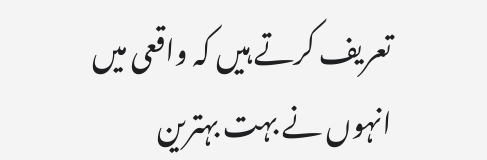تعریف کرتے ہیں کہ واقعی میں انہوں نے بہت بہترین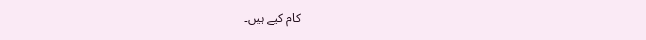کام کیے ہیں۔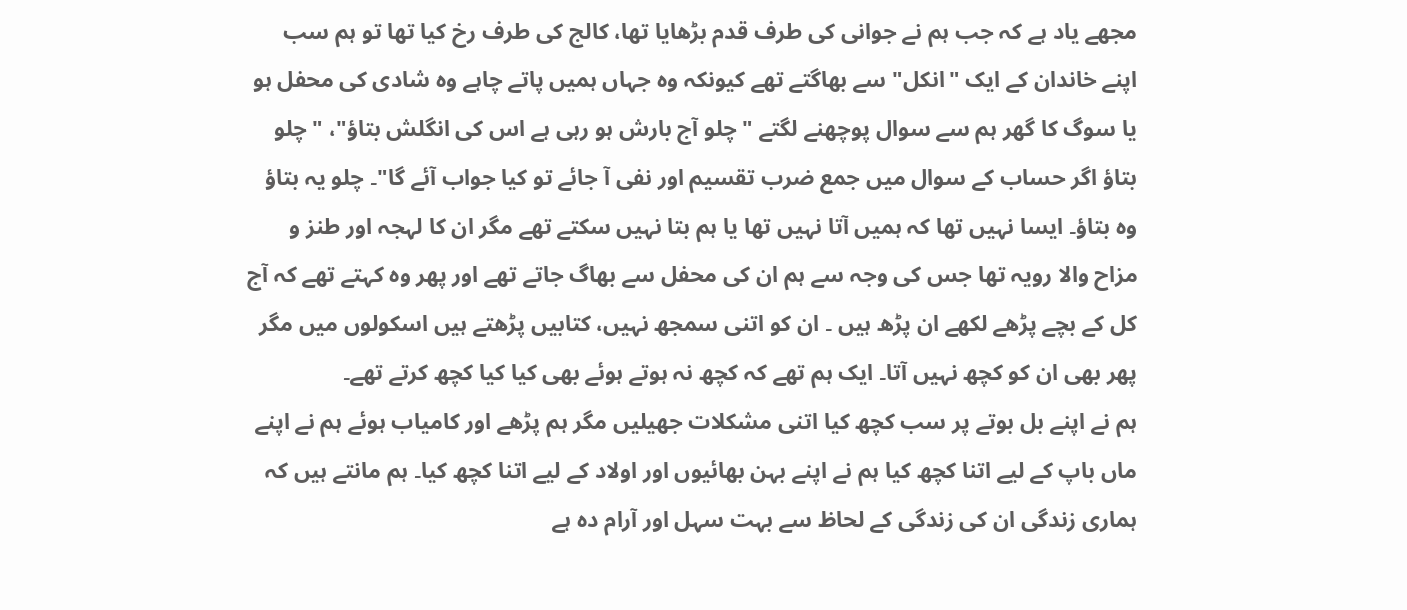مجھے یاد ہے کہ جب ہم نے جوانی کی طرف قدم بڑھایا تھا، کالج کی طرف رخ کیا تھا تو ہم سب اپنے خاندان کے ایک "انکل" سے بھاگتے تھے کیونکہ وہ جہاں ہمیں پاتے چاہے وہ شادی کی محفل ہو یا سوگ کا گھر ہم سے سوال پوچھنے لگتے "چلو آج بارش ہو رہی ہے اس کی انگلش بتاؤ"، "چلو بتاؤ اگر حساب کے سوال میں جمع ضرب تقسیم اور نفی آ جائے تو کیا جواب آئے گا"۔ چلو یہ بتاؤ وہ بتاؤ۔ ایسا نہیں تھا کہ ہمیں آتا نہیں تھا یا ہم بتا نہیں سکتے تھے مگر ان کا لہجہ اور طنز و مزاح والا رویہ تھا جس کی وجہ سے ہم ان کی محفل سے بھاگ جاتے تھے اور پھر وہ کہتے تھے کہ آج کل کے بچے پڑھے لکھے ان پڑھ ہیں ۔ ان کو اتنی سمجھ نہیں، کتابیں پڑھتے ہیں اسکولوں میں مگر پھر بھی ان کو کچھ نہیں آتا۔ ایک ہم تھے کہ کچھ نہ ہوتے ہوئے بھی کیا کیا کچھ کرتے تھے۔
ہم نے اپنے بل بوتے پر سب کچھ کیا اتنی مشکلات جھیلیں مگر ہم پڑھے اور کامیاب ہوئے ہم نے اپنے ماں باپ کے لیے اتنا کچھ کیا ہم نے اپنے بہن بھائیوں اور اولاد کے لیے اتنا کچھ کیا۔ ہم مانتے ہیں کہ ہماری زندگی ان کی زندگی کے لحاظ سے بہت سہل اور آرام دہ ہے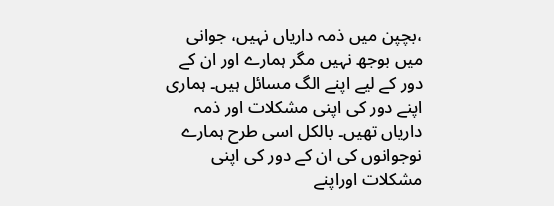،بچپن میں ذمہ داریاں نہیں، جوانی میں بوجھ نہیں مگر ہمارے اور ان کے دور کے لیے اپنے الگ مسائل ہیں۔ ہماری اپنے دور کی اپنی مشکلات اور ذمہ داریاں تھیں۔ بالکل اسی طرح ہمارے نوجوانوں کی ان کے دور کی اپنی مشکلات اوراپنے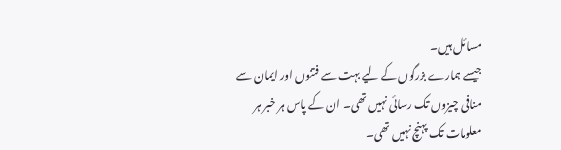مسائل ہیں۔
جیسے ہمارے بزرگوں کے لیے بہت سے فتنوں اور ایمان سے منافی چیزوں تک رسائی نہیں تھی۔ ان کے پاس ہر خبر ہر معلومات تک پہنچ نہیں تھی۔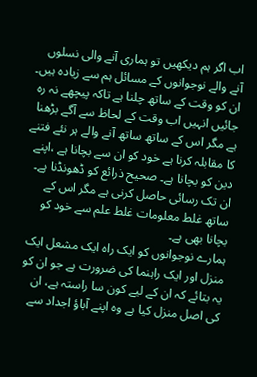اب اگر ہم دیکھیں تو ہماری آنے والی نسلوں آنے والے نوجوانوں کے مسائل ہم سے زیادہ ہیں۔ ان کو وقت کے ساتھ چلنا ہے تاکہ پیچھے نہ رہ جائیں انہیں اب وقت کے لحاظ سے آگے بڑھنا ہے مگر اس کے ساتھ ساتھ آنے والے ہر نئے فتنے کا مقابلہ کرنا ہے خود کو ان سے بچانا ہے ،اپنے دین کو بچانا ہے۔ صحیح ذرائع کو ڈھونڈنا ہے۔ ان تک رسائی حاصل کرنی ہے مگر اس کے ساتھ غلط معلومات غلط علم سے خود کو بچانا بھی ہے۔
ہمارے نوجوانوں کو ایک راہ ایک مشعل ایک منزل اور ایک راہنما کی ضرورت ہے جو ان کو یہ بتائے کہ ان کے لیے کون سا راستہ ہے، ان کی اصل منزل کیا ہے وہ اپنے آباؤ اجداد سے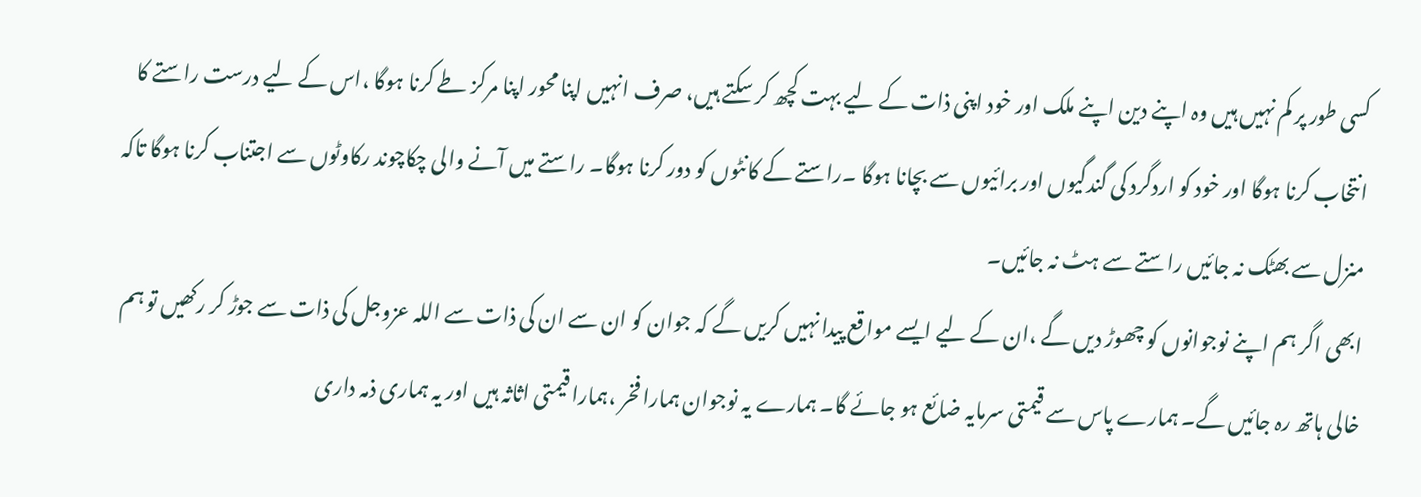کسی طور پر کم نہیں ہیں وہ اپنے دین اپنے ملک اور خود اپنی ذات کے لیے بہت کچھ کر سکتے ہیں، صرف انہیں اپنا محور اپنا مرکز طے کرنا ہوگا ،اس کے لیے درست راستے کا انتخاب کرنا ہوگا اور خود کو اردگرد کی گندگیوں اور برائیوں سے بچانا ہوگا ۔راستے کے کانٹوں کو دور کرنا ہوگا۔ راستے میں آنے والی چکاچوند رکاوٹوں سے اجتناب کرنا ہوگا تاکہ منزل سے بھٹک نہ جائیں راستے سے ہٹ نہ جائیں۔
ابھی اگر ہم اپنے نوجوانوں کو چھوڑ دیں گے ،ان کے لیے ایسے مواقع پیدا نہیں کریں گے کہ جوان کو ان سے ان کی ذات سے اللہ عزوجل کی ذات سے جوڑ کر رکھیں تو ہم خالی ہاتھ رہ جائیں گے۔ ہمارے پاس سے قیمتی سرمایہ ضائع ہو جائے گا۔ ہمارے یہ نوجوان ہمارا فخر ،ہمارا قیمتی اثاثہ ہیں اور یہ ہماری ذمہ داری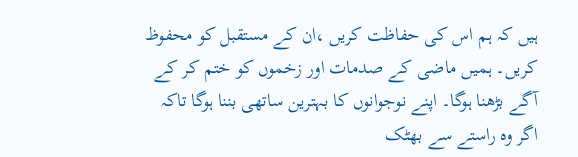ہیں کہ ہم اس کی حفاظت کریں ،ان کے مستقبل کو محفوظ کریں۔ ہمیں ماضی کے صدمات اور زخموں کو ختم کر کے آگے بڑھنا ہوگا۔ اپنے نوجوانوں کا بہترین ساتھی بننا ہوگا تاکہ اگر وہ راستے سے بھٹک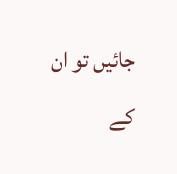جائیں تو ان کے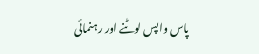پاس واپس لوٹنے اور رہنمائی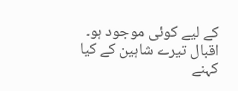کے لیے کوئی موجود ہو۔
اقبال تیرے شاہین کے کیا کہنے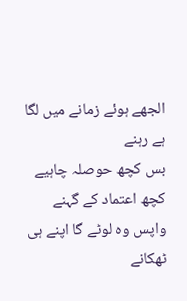الجھے ہوئے زمانے میں لگا ہے رہنے
بس کچھ حوصلہ چاہیے کچھ اعتماد کے گہنے
واپس وہ لوٹے گا اپنے ہی ٹھکانے